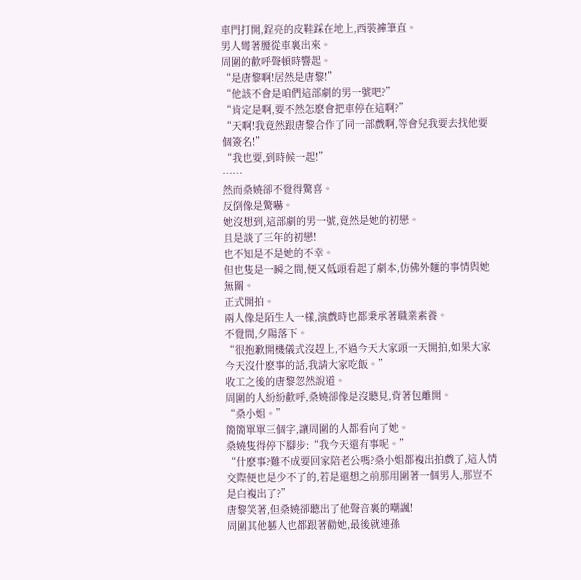車門打開,鋥亮的皮鞋踩在地上,西裝褲筆直。
男人彎著腰從車裏出來。
周圍的歡呼聲頓時響起。
“是唐黎啊!居然是唐黎!”
“他該不會是咱們這部劇的男一號吧?”
“肯定是啊,要不然怎麽會把車停在這啊?”
“天啊!我竟然跟唐黎合作了同一部戲啊,等會兒我要去找他要個簽名!”
“我也要,到時候一起!”
……
然而桑嬈卻不覺得驚喜。
反倒像是驚嚇。
她沒想到,這部劇的男一號,竟然是她的初戀。
且是談了三年的初戀!
也不知是不是她的不幸。
但也隻是一瞬之間,便又低頭看起了劇本,仿佛外麵的事情與她無關。
正式開拍。
兩人像是陌生人一樣,演戲時也都秉承著職業素養。
不覺間,夕陽落下。
“很抱歉開機儀式沒趕上,不過今天大家頭一天開拍,如果大家今天沒什麽事的話,我請大家吃飯。”
收工之後的唐黎忽然說道。
周圍的人紛紛歡呼,桑嬈卻像是沒聽見,背著包離開。
“桑小姐。”
簡簡單單三個字,讓周圍的人都看向了她。
桑嬈隻得停下腳步:“我今天還有事呢。”
“什麽事?難不成要回家陪老公嗎?桑小姐都複出拍戲了,這人情交際便也是少不了的,若是還想之前那用圍著一個男人,那豈不是白複出了?”
唐黎笑著,但桑嬈卻聽出了他聲音裏的嘲諷!
周圍其他藝人也都跟著勸她,最後就連孫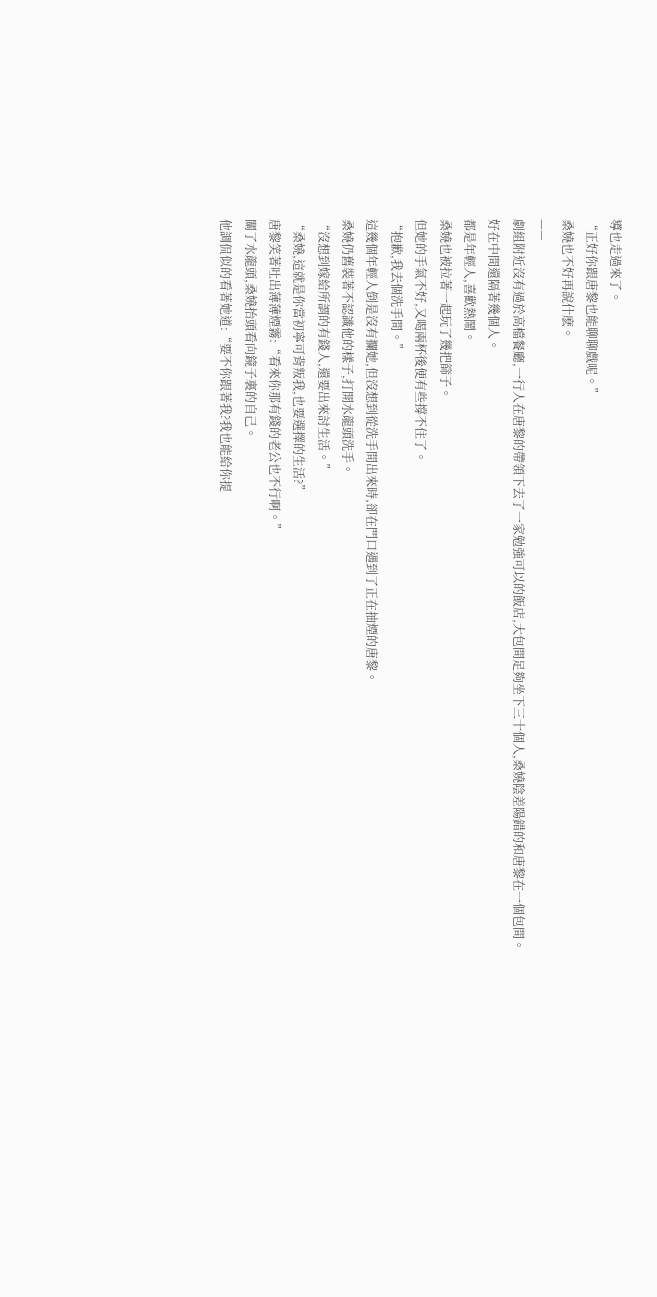導也走過來了。
“正好你跟唐黎也能聊聊戲呢。”
桑嬈也不好再說什麽。
——
劇組附近沒有過於高檔餐廳,一行人在唐黎的帶領下去了一家勉強可以的飯店,大包間足夠坐下三十個人,桑嬈陰差陽錯的和唐黎在一個包間。
好在中間還隔著幾個人。
都是年輕人,喜歡熱鬧。
桑嬈也被拉著一起玩了幾把篩子。
但她的手氣不好,又喝兩杯後便有些撐不住了。
“抱歉,我去個洗手間。”
這幾個年輕人倒是沒有攔她,但沒想到從洗手間出來時,卻在門口遇到了正在抽煙的唐黎。
桑嬈仍舊裝著不認識他的樣子,打開水龍頭洗手。
“沒想到嫁給所謂的有錢人,還要出來討生活。”
“桑嬈,這就是你當初寧可背叛我,也要選擇的生活?”
唐黎笑著吐出薄薄煙霧:“看來你那有錢的老公也不行啊。”
關了水龍頭,桑嬈抬頭看向鏡子裏的自己。
他調侃似的看著她道:“要不你跟著我?我也能給你提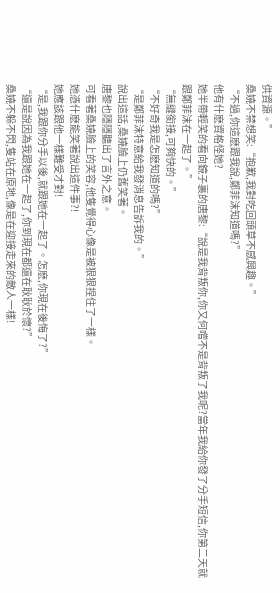供資源。”
桑嬈不禁想笑:“抱歉,我對吃回頭草不感興趣。”
“不過,你這麽跟我說,鄭菲沫知道嗎?”
他有什麽資格怪她?
她半帶輕笑的看向鏡子裏的唐黎:“說是我背叛你,你又何嚐不是背叛了我呢?當年我給你發了分手短信,你第二天就跟鄭菲沫在一起了。”
“無縫銜接,可夠快的。”
“不好奇我是怎麽知道的嗎?”
“是鄭菲沫特意給我發消息告訴我的。”
說出這話,桑嬈臉上仍舊笑著。
唐黎也隱隱聽出了言外之意。
可看著桑嬈臉上的笑容,他隻覺得心像是被狠狠捏住了一樣。
她憑什麽能笑著說出這件事?!
她應該跟他一樣難受才對!
“是,我跟你分手以後,就跟她在一起了。怎麽,你現在後悔了?”
“還是說因為我跟她在一起了,你到現在都還在耿耿於懷?”
桑嬈不躲不閃,隻站在原地,像是在迎接走來的敵人一樣!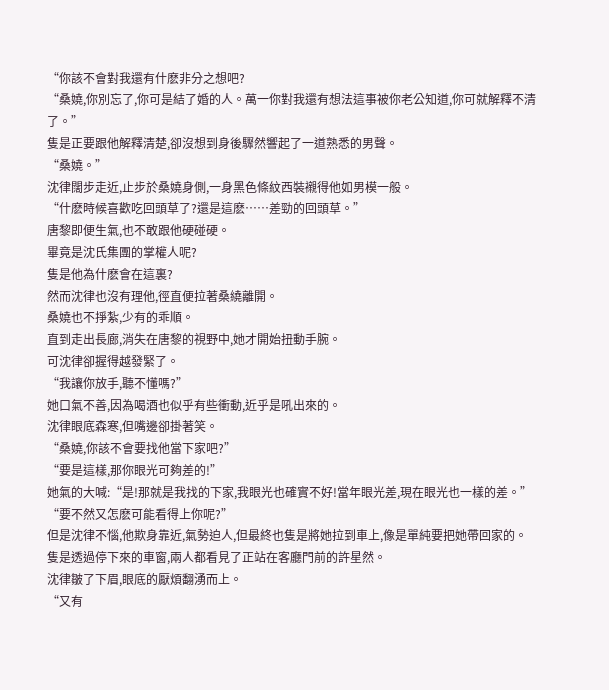“你該不會對我還有什麽非分之想吧?
“桑嬈,你別忘了,你可是結了婚的人。萬一你對我還有想法這事被你老公知道,你可就解釋不清了。”
隻是正要跟他解釋清楚,卻沒想到身後驟然響起了一道熟悉的男聲。
“桑嬈。”
沈律闊步走近,止步於桑嬈身側,一身黑色條紋西裝襯得他如男模一般。
“什麽時候喜歡吃回頭草了?還是這麽……差勁的回頭草。”
唐黎即便生氣,也不敢跟他硬碰硬。
畢竟是沈氏集團的掌權人呢?
隻是他為什麽會在這裏?
然而沈律也沒有理他,徑直便拉著桑繞離開。
桑嬈也不掙紮,少有的乖順。
直到走出長廊,消失在唐黎的視野中,她才開始扭動手腕。
可沈律卻握得越發緊了。
“我讓你放手,聽不懂嗎?”
她口氣不善,因為喝酒也似乎有些衝動,近乎是吼出來的。
沈律眼底森寒,但嘴邊卻掛著笑。
“桑嬈,你該不會要找他當下家吧?”
“要是這樣,那你眼光可夠差的!”
她氣的大喊:“是!那就是我找的下家,我眼光也確實不好!當年眼光差,現在眼光也一樣的差。”
“要不然又怎麽可能看得上你呢?”
但是沈律不惱,他欺身靠近,氣勢迫人,但最終也隻是將她拉到車上,像是單純要把她帶回家的。
隻是透過停下來的車窗,兩人都看見了正站在客廳門前的許星然。
沈律皺了下眉,眼底的厭煩翻湧而上。
“又有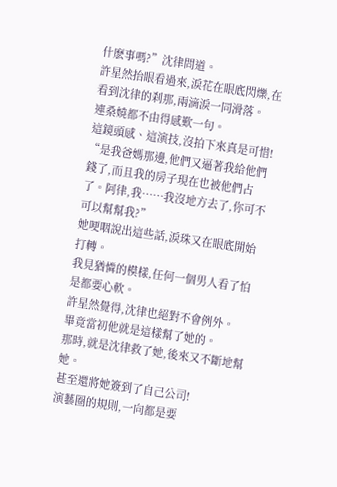什麽事嗎?”沈律問道。
許星然抬眼看過來,淚花在眼底閃爍,在看到沈律的刹那,兩滴淚一同滑落。
連桑嬈都不由得感歎一句。
這鏡頭感、這演技,沒拍下來真是可惜!
“是我爸媽那邊,他們又逼著我給他們錢了,而且我的房子現在也被他們占了。阿律,我……我沒地方去了,你可不可以幫幫我?”
她哽咽說出這些話,淚珠又在眼底開始打轉。
我見猶憐的模樣,任何一個男人看了怕是都要心軟。
許星然覺得,沈律也絕對不會例外。
畢竟當初他就是這樣幫了她的。
那時,就是沈律救了她,後來又不斷地幫她。
甚至還將她簽到了自己公司!
演藝圈的規則,一向都是要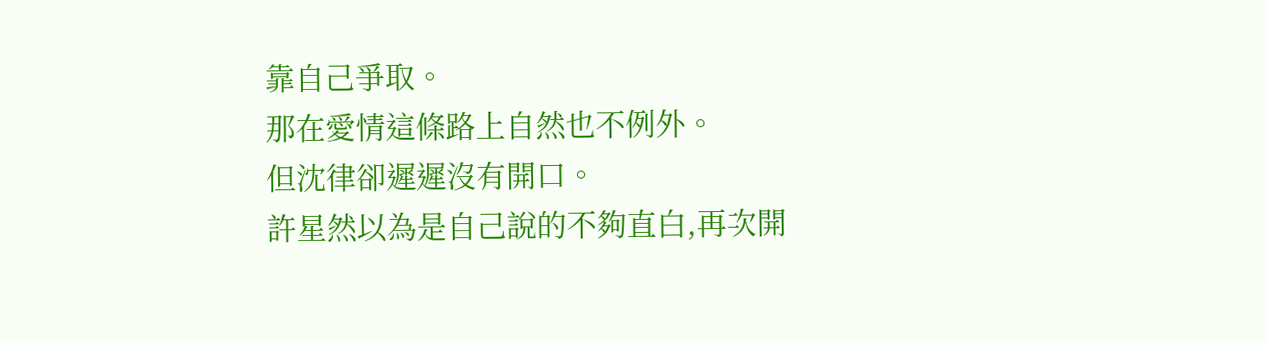靠自己爭取。
那在愛情這條路上自然也不例外。
但沈律卻遲遲沒有開口。
許星然以為是自己說的不夠直白,再次開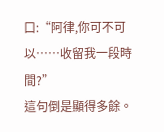口:“阿律,你可不可以……收留我一段時間?”
這句倒是顯得多餘。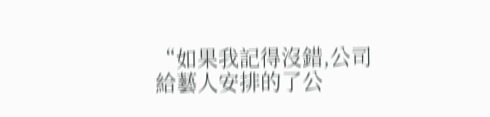“如果我記得沒錯,公司給藝人安排的了公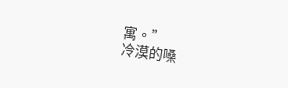寓。”
冷漠的嗓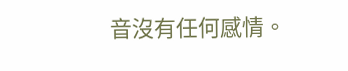音沒有任何感情。